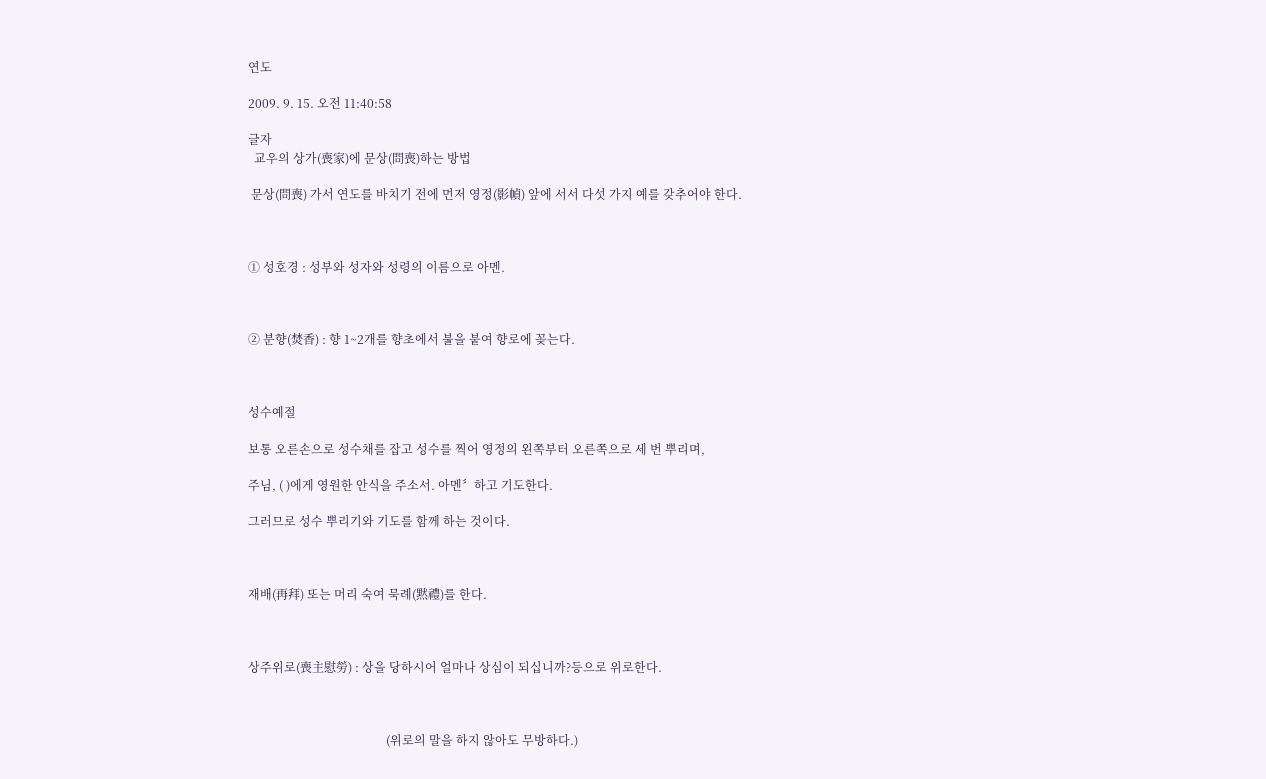연도

2009. 9. 15. 오전 11:40:58

글자
  교우의 상가(喪家)에 문상(問喪)하는 방법

 문상(問喪) 가서 연도를 바치기 전에 먼저 영정(影幀) 앞에 서서 다섯 가지 예를 갖추어야 한다.



① 성호경 : 성부와 성자와 성령의 이름으로 아멘.



② 분향(焚香) : 향 1~2개를 향초에서 불을 붙여 향로에 꽂는다.



성수예절

보통 오른손으로 성수채를 잡고 성수를 찍어 영정의 왼쪽부터 오른쪽으로 세 번 뿌리며,

주님, ( )에게 영원한 안식을 주소서. 아멘〞하고 기도한다.

그러므로 성수 뿌리기와 기도를 함께 하는 것이다.



재배(再拜) 또는 머리 숙여 묵례(黙禮)를 한다.



상주위로(喪主慰勞) : 상을 당하시어 얼마나 상심이 되십니까?등으로 위로한다.



                                              (위로의 말을 하지 않아도 무방하다.)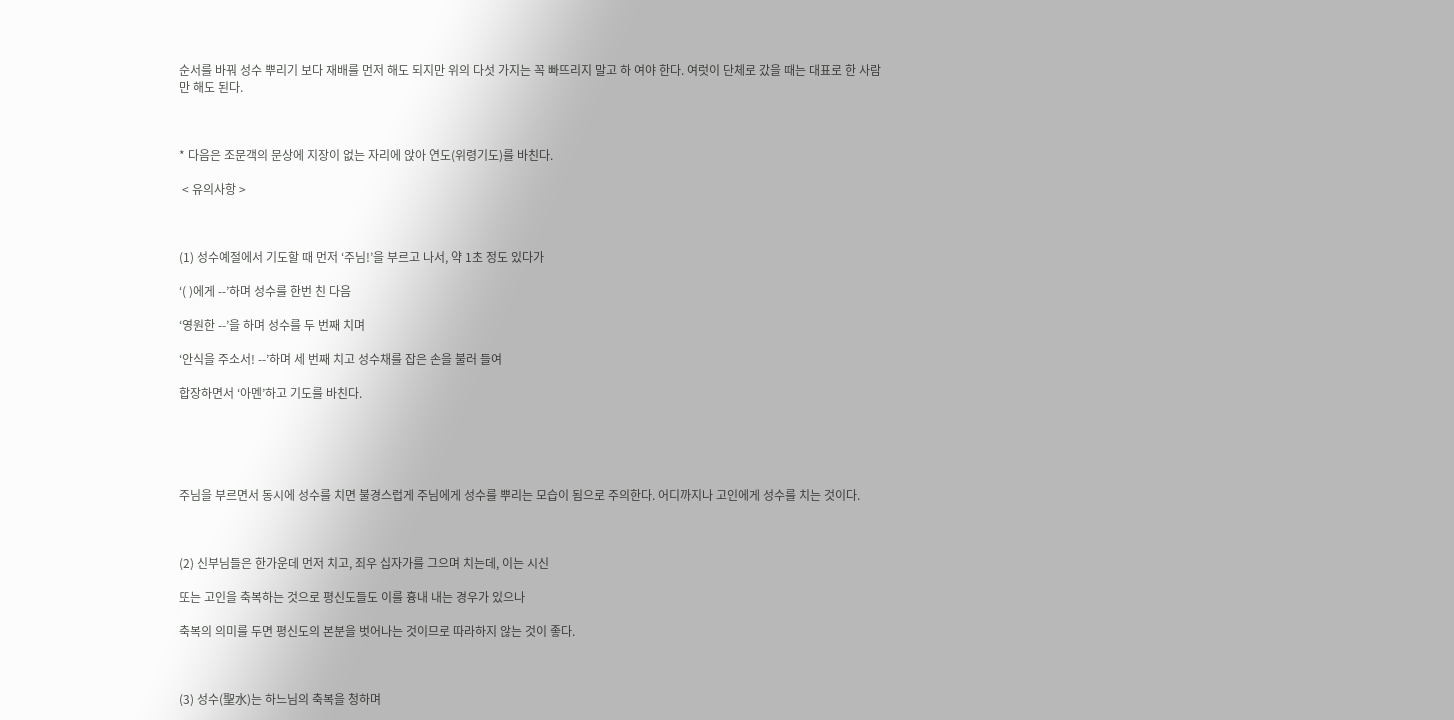순서를 바꿔 성수 뿌리기 보다 재배를 먼저 해도 되지만 위의 다섯 가지는 꼭 빠뜨리지 말고 하 여야 한다. 여럿이 단체로 갔을 때는 대표로 한 사람만 해도 된다.



* 다음은 조문객의 문상에 지장이 없는 자리에 앉아 연도(위령기도)를 바친다.

 < 유의사항 >



(1) 성수예절에서 기도할 때 먼저 ‘주님!’을 부르고 나서, 약 1초 정도 있다가

‘( )에게 --’하며 성수를 한번 친 다음

‘영원한 --’을 하며 성수를 두 번째 치며

‘안식을 주소서! --’하며 세 번째 치고 성수채를 잡은 손을 불러 들여

합장하면서 ‘아멘’하고 기도를 바친다.





주님을 부르면서 동시에 성수를 치면 불경스럽게 주님에게 성수를 뿌리는 모습이 됨으로 주의한다. 어디까지나 고인에게 성수를 치는 것이다.



(2) 신부님들은 한가운데 먼저 치고, 죄우 십자가를 그으며 치는데, 이는 시신

또는 고인을 축복하는 것으로 평신도들도 이를 흉내 내는 경우가 있으나

축복의 의미를 두면 평신도의 본분을 벗어나는 것이므로 따라하지 않는 것이 좋다.



(3) 성수(聖水)는 하느님의 축복을 청하며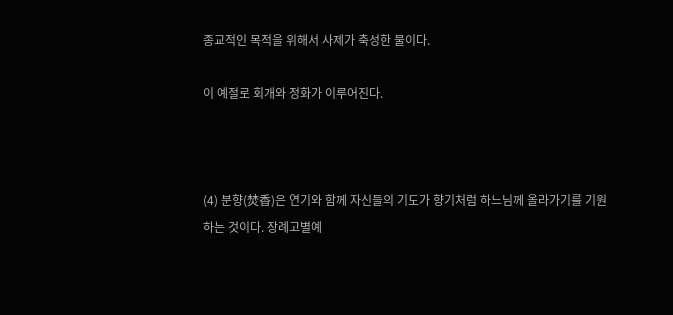종교적인 목적을 위해서 사제가 축성한 물이다.

이 예절로 회개와 정화가 이루어진다.



(4) 분향(焚香)은 연기와 함께 자신들의 기도가 향기처럼 하느님께 올라가기를 기원하는 것이다. 장례고별예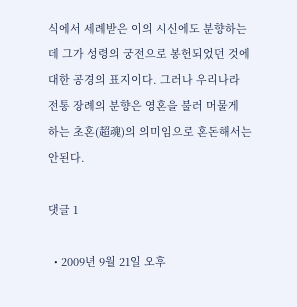식에서 세례받은 이의 시신에도 분향하는데 그가 성령의 궁전으로 봉헌되었던 것에 대한 공경의 표지이다. 그러나 우리나라 전통 장례의 분향은 영혼을 불러 머물게 하는 초혼(超魂)의 의미임으로 혼돈해서는 안된다.

댓글 1

  • 2009년 9월 21일 오후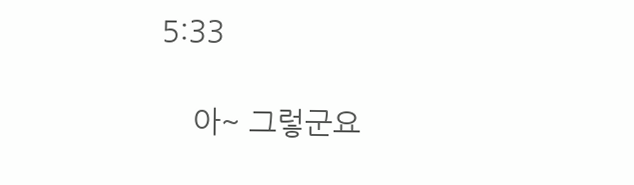5:33

    아~ 그렇군요